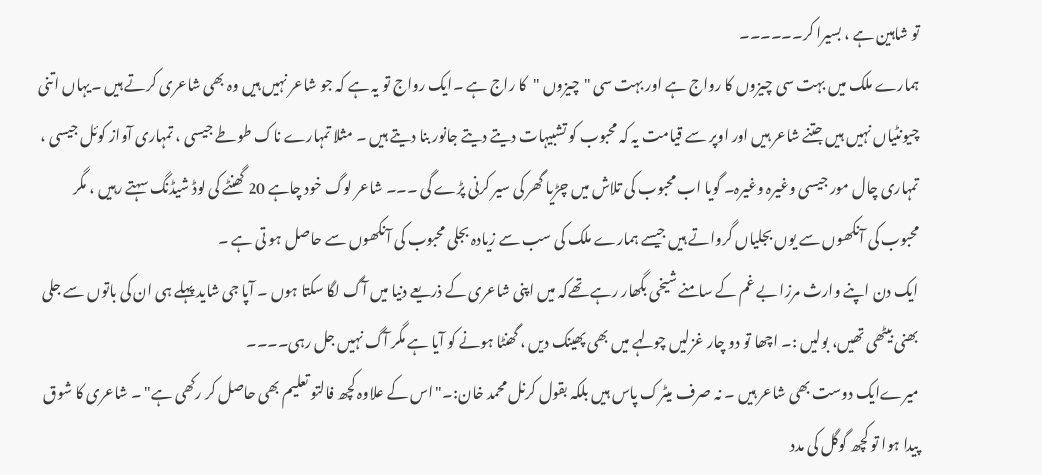تو شاہین ہے ، بسیرا کر۔۔۔۔۔۔
ہمارے ملک میں بہت سی چیزوں کا رواج ہے اور بہت سی "چیزوں "کا راج ہے ۔ایک رواج تو یہ ہے کہ جو شاعر نہیں ہیں وہ بھی شاعری کرتے ہیں ۔یہاں اتنی چیونٹیاں نہیں ہیں جتنے شاعر ہیں اور اوپر سے قیامت یہ کہ محبوب کو تشبیہات دیتے دیتے جانور بنا دیتے ہیں ۔ مثلا تمہارے ناک طوطے جیسی ، تمہاری آواز کوئل جیسی ، تمہاری چال مور جیسی وغیرہ وغیرہ۔ گویا اب محبوب کی تلاش میں چڑیا گھر کی سیر کرنی پڑے گی ۔۔۔ شاعر لوگ خود چاہے 20 گھنٹے کی لوڈ شیڈنگ سہتے رہیں ، مگر محبوب کی آنکھوں سے یوں بجلیاں گرواتے ہیں جیسے ہمارے ملک کی سب سے زیادہ بجلی محبوب کی آنکھوں سے حاصل ہو تی ہے ۔
ایک دن اپنے وارث مرزا بے غم کے سامنے شیخی بگھار رہے تھےکہ میں اپنی شاعری کے ذریعے دنیا میں آگ لگا سکتا ہوں ۔ آپا جی شاید پہلے ہی ان کی باتوں سے جلی بھنی بیٹھی تھیں، بولیں :۔ اچھا تو دو چار غزلیں چولہے میں بھی پھینک دیں ، گھنٹا ہونے کو آیا ہے مگر آگ نہیں جل رہی۔۔۔۔
میرےایک دوست بھی شاعر ہیں ۔ نہ صرف میٹرک پاس ہیں بلکہ بقول کرنل محمد خان:۔"اس کے علاوہ کچھ فالتو تعلیم بھی حاصل کر رکھی ہے" ۔ شاعری کا شوق پیدا ہوا تو کچھ گوگل کی مدد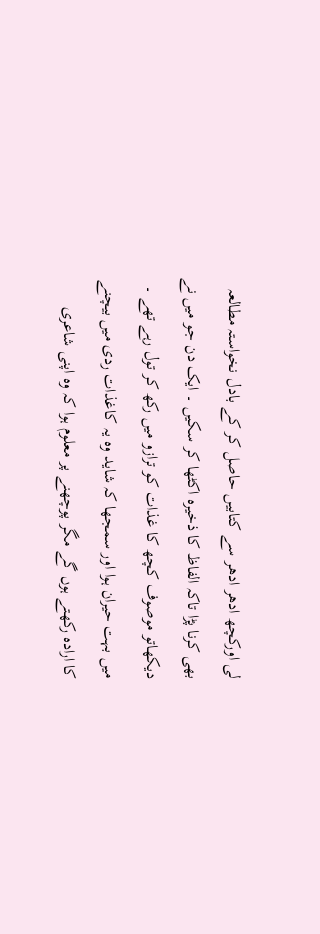لی اورکچھ ادھر ادھر سے کتابیں حاصل کر کے بادل نخواستہ مطالعہ بھی کرنا پڑا تاکہ الفاظ کا ذخیرہ اکٹھا کر سکیں ۔ ایک دن جو میں نے دیکھاتو موصوف کچھ کا غذات کو ترازو میں رکھ کر تول رہے تھے ۔ میں بہت حیران ہوا اور سمجھا کہ شاید وہ یہ کاغذات ردی میں بیچنے کا ارادہ رکھتے ہوں گے مگر پوچھنے پر معلوم ہوا کہ وہ اپنی شاعری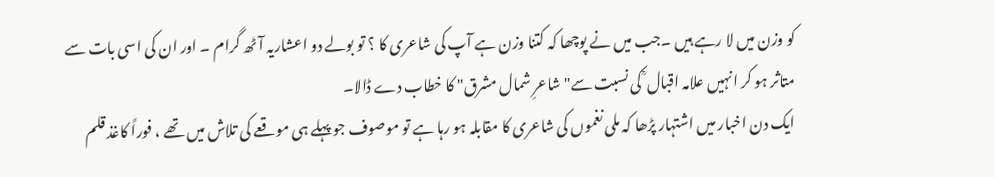کو وزن میں لا رہے ہیں ۔جب میں نے پوچھا کہ کتنا وزن ہے آپ کی شاعری کا ؟ تو بولے دو اعشاریہ آٹھ گرام ۔ اور ان کی اسی بات سے متاثر ہو کر انہیں علامہ اقبال ؒ کی نسبت سے" شاعرِ شمال مشرق" کا خطاب دے ڈالا۔
ایک دن اخبار میں اشتہار پڑھا کہ ملی نغموں کی شاعری کا مقابلہ ہو رہا ہے تو موصوف جو پہلے ہی موقعے کی تلاش میں تھے ، فوراً کاغذ قلم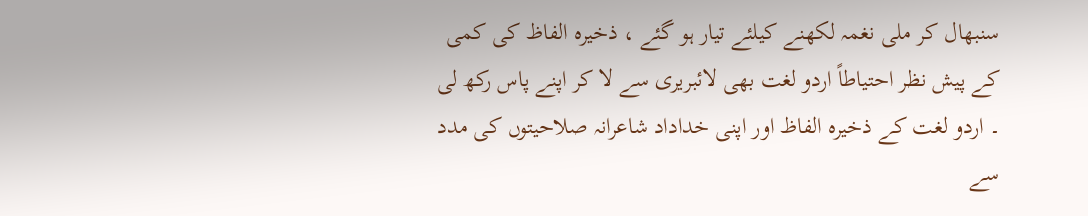سنبھال کر ملی نغمہ لکھنے کیلئے تیار ہو گئے ، ذخیرہ الفاظ کی کمی کے پیش نظر احتیاطاً اردو لغت بھی لائبریری سے لا کر اپنے پاس رکھ لی ۔ اردو لغت کے ذخیرہ الفاظ اور اپنی خداداد شاعرانہ صلاحیتوں کی مدد سے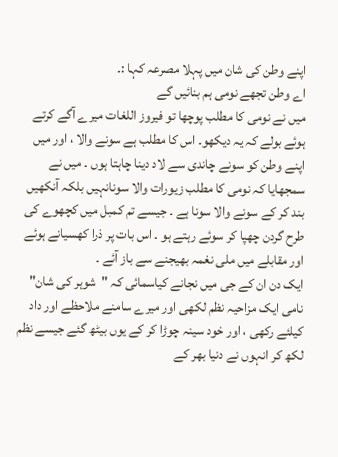اپنے وطن کی شان میں پہلا مصرعہ کہا :۔
اے وطن تجھے نومی ہم بنائیں گے
میں نے نومی کا مطلب پوچھا تو فیروز اللغات میرے آگے کرتے ہوئے بولے کہ یہ دیکھو۔ اس کا مطلب ہے سونے والا ، اور میں اپنے وطن کو سونے چاندی سے لاد دینا چاہتا ہوں ۔ میں نے سمجھایا کہ نومی کا مطلب زیورات والا سونانہیں بلکہ آنکھیں بند کر کے سونے والا سونا ہے ۔ جیسے تم کمبل میں کچھوے کی طرح گردن چھپا کر سوئے رہتے ہو ۔ اس بات پر ذرا کھسیانے ہوئے اور مقابلے میں ملی نغمہ بھیجنے سے باز آئے ۔
ایک دن ان کے جی میں نجانے کیاسمائی کہ "شوہر کی شان" نامی ایک مزاحیہ نظم لکھی اور میرے سامنے ملاحظے اور داد کیلئے رکھی ، اور خود سینہ چوڑا کر کے یوں بیٹھ گئے جیسے نظم لکھ کر انہوں نے دنیا بھر کے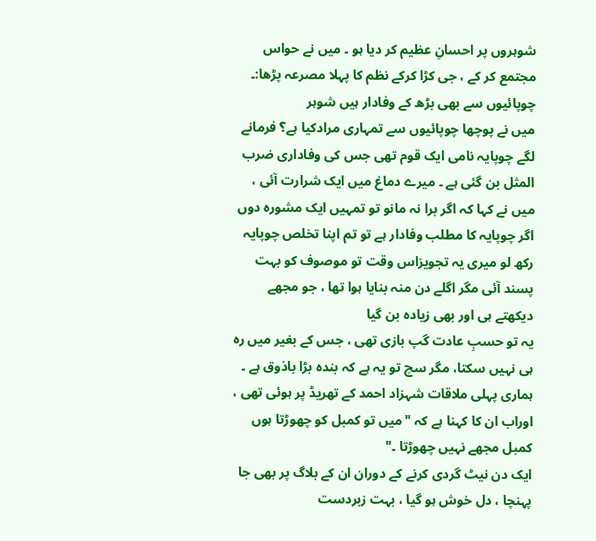شوہروں پر احسانِ عظیم کر دیا ہو ۔ میں نے حواس مجتمع کر کے ، جی کڑا کرکے نظم کا پہلا مصرعہ پڑھا:۔
چوپائیوں سے بھی بڑھ کے وفادار ہیں شوہر
میں نے پوچھا چوپائیوں سے تمہاری مرادکیا ہے؟ فرمانے لگے چوپایہ نامی ایک قوم تھی جس کی وفاداری ضرب المثل بن گئی ہے ۔ میرے دماغ میں ایک شرارت آئی ، میں نے کہا کہ اگر برا نہ مانو تو تمہیں ایک مشورہ دوں اگر چوپایہ کا مطلب وفادار ہے تو تم اپنا تخلص چوپایہ رکھ لو میری یہ تجویزاس وقت تو موصوف کو بہت پسند آئی مگر اگلے دن منہ بنایا ہوا تھا ، جو مجھے دیکھتے ہی اور بھی زیادہ بن گیا
یہ تو حسبِ عادت گپ بازی تھی ، جس کے بغیر میں رہ ہی نہیں سکتا، مگر سچ تو یہ ہے کہ بندہ بڑا باذوق ہے ۔
ہماری پہلی ملاقات شہزاد احمد کے تھریڈ پر ہوئی تھی ، اوراب ان کا کہنا ہے کہ "میں تو کمبل کو چھوڑتا ہوں کمبل مجھے نہیں چھوڑتا ۔"
ایک دن نیٹ گردی کرنے کے دوران ان کے بلاگ پر بھی جا پہنچا ، دل خوش ہو گیا ، بہت زبردست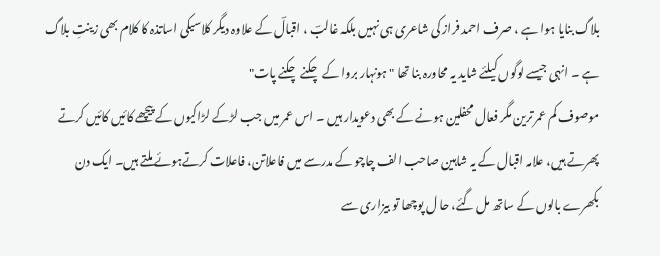بلاگ بنایا ہوا ہے ، صرف احمد فراز کی شاعری ہی نہیں بلکہ غالبؔ ، اقبالؔ کے علاوہ دیگر کلاسیکی اساتذہ کا کلام بھی زینتِ بلاگ ہے ۔ انہی جیسے لوگوں کیلئے شاید یہ محاورہ بنا تھا " ہونہار بروا کے چکنے چکنے پات"
موصوف کم عمر ترین مگر فعال محفلین ہونے کے بھی دعویدار ہیں ۔ اس عمر میں جب لڑکے لڑاکیوں کے پیچھے کائیں کائیں کرتے پھرتے ہیں، علامہ اقبال کے یہ شاہین صاحب الف چاچو کے مدرسے میں فاعلاتن، فاعلات کرتےہوئے ملتے ہیں۔ ایک دن بکھرے بالوں کے ساتھ مل گئے، حا ل پوچھا تو بیزاری سے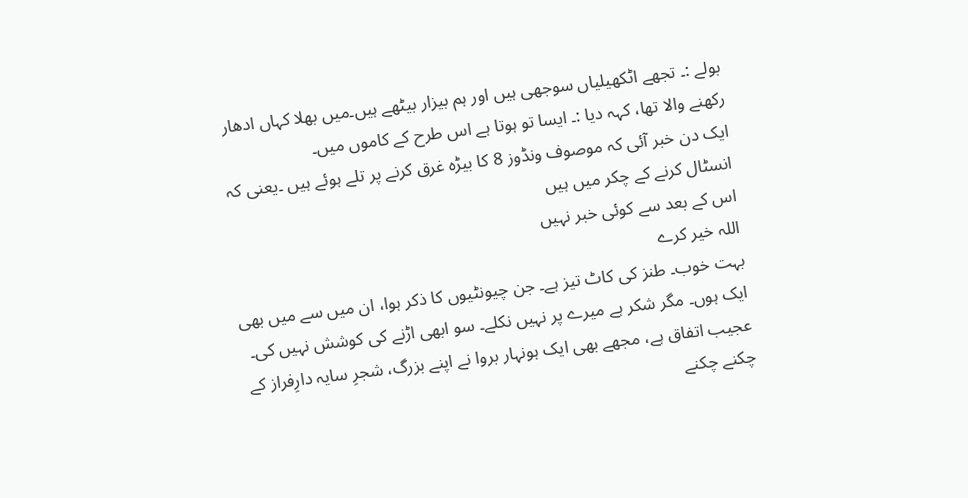بولے :۔ تجھے اٹکھیلیاں سوجھی ہیں اور ہم بیزار بیٹھے ہیں۔میں بھلا کہاں ادھار رکھنے والا تھا، کہہ دیا :۔ ایسا تو ہوتا ہے اس طرح کے کاموں میں۔
ایک دن خبر آئی کہ موصوف ونڈوز 8 کا بیڑہ غرق کرنے پر تلے ہوئے ہیں ۔یعنی کہ انسٹال کرنے کے چکر میں ہیں
اس کے بعد سے کوئی خبر نہیں
اللہ خیر کرے
بہت خوب۔ طنز کی کاٹ تیز ہے۔ جن چیونٹیوں کا ذکر ہوا، ان میں سے میں بھی ایک ہوں۔ مگر شکر ہے میرے پر نہیں نکلے۔ سو ابھی اڑنے کی کوشش نہیں کی۔
عجیب اتفاق ہے، مجھے بھی ایک ہونہار بروا نے اپنے بزرگ، شجرِ سایہ دارِفراز کے چکنے چکنے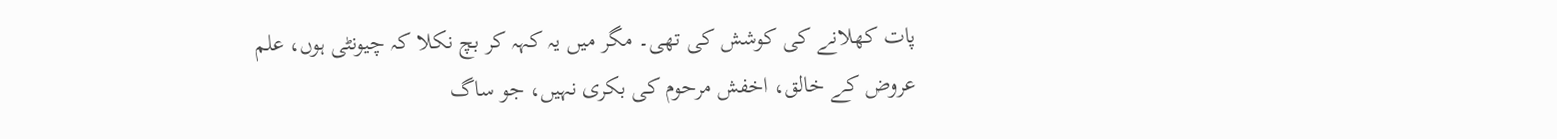پات کھلانے کی کوشش کی تھی۔ مگر میں یہ کہہ کر بچ نکلا کہ چیونٹی ہوں، علم عروض کے خالق، اخفش مرحوم کی بکری نہیں، جو ساگ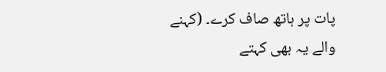پات پر ہاتھ صاف کرے۔ (کہنے والے یہ بھی کہتے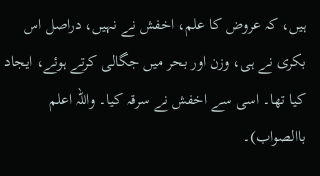ہیں، کہ عروض کا علم، اخفش نے نہیں، دراصل اس بکری نے ہی، وزن اور بحر میں جگالی کرتے ہوئے، ایجاد کیا تھا۔ اسی سے اخفش نے سرقہ کیا۔ واللہ اعلم باالصواب)۔